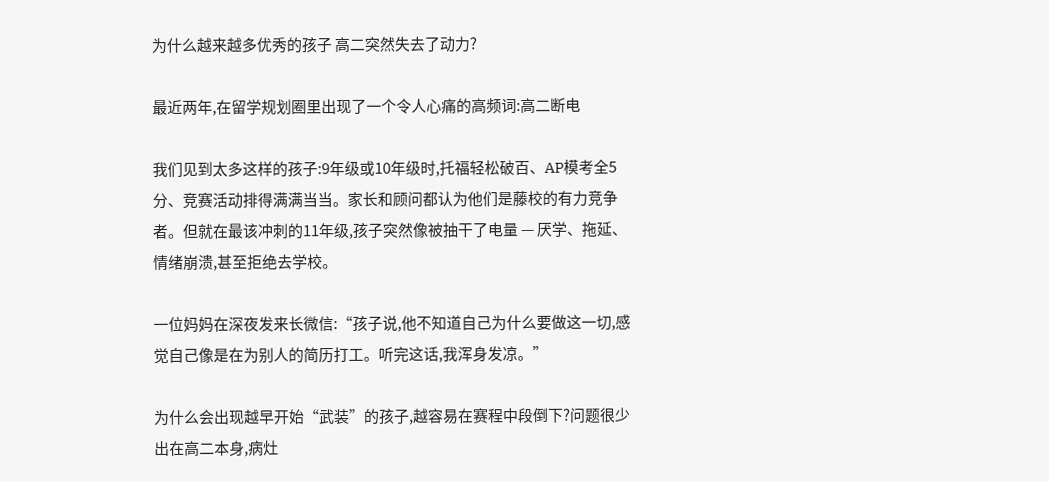为什么越来越多优秀的孩子 高二突然失去了动力?

最近两年,在留学规划圈里出现了一个令人心痛的高频词:高二断电

我们见到太多这样的孩子:9年级或10年级时,托福轻松破百、AP模考全5分、竞赛活动排得满满当当。家长和顾问都认为他们是藤校的有力竞争者。但就在最该冲刺的11年级,孩子突然像被抽干了电量 — 厌学、拖延、情绪崩溃,甚至拒绝去学校。

一位妈妈在深夜发来长微信:“孩子说,他不知道自己为什么要做这一切,感觉自己像是在为别人的简历打工。听完这话,我浑身发凉。”

为什么会出现越早开始“武装”的孩子,越容易在赛程中段倒下?问题很少出在高二本身,病灶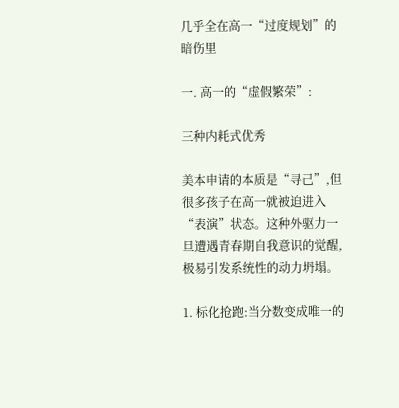几乎全在高一“过度规划”的暗伤里

一. 高一的“虚假繁荣”:

三种内耗式优秀

美本申请的本质是“寻己”,但很多孩子在高一就被迫进入“表演”状态。这种外驱力一旦遭遇青春期自我意识的觉醒,极易引发系统性的动力坍塌。

1. 标化抢跑:当分数变成唯一的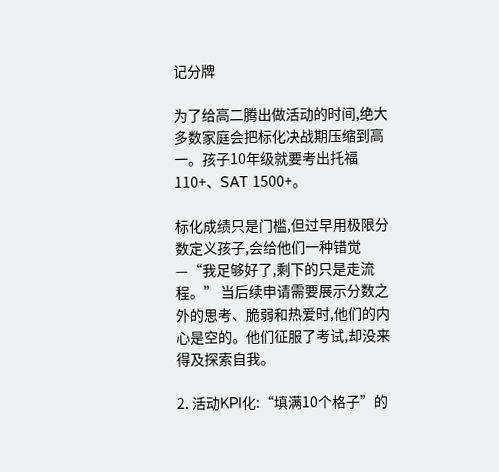记分牌

为了给高二腾出做活动的时间,绝大多数家庭会把标化决战期压缩到高一。孩子10年级就要考出托福110+、SAT 1500+。

标化成绩只是门槛,但过早用极限分数定义孩子,会给他们一种错觉—“我足够好了,剩下的只是走流程。” 当后续申请需要展示分数之外的思考、脆弱和热爱时,他们的内心是空的。他们征服了考试,却没来得及探索自我。

2. 活动KPI化:“填满10个格子”的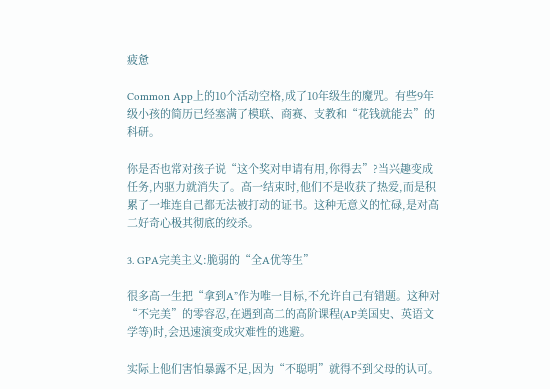疲惫

Common App上的10个活动空格,成了10年级生的魔咒。有些9年级小孩的简历已经塞满了模联、商赛、支教和“花钱就能去”的科研。

你是否也常对孩子说“这个奖对申请有用,你得去”?当兴趣变成任务,内驱力就消失了。高一结束时,他们不是收获了热爱,而是积累了一堆连自己都无法被打动的证书。这种无意义的忙碌,是对高二好奇心极其彻底的绞杀。

3. GPA完美主义:脆弱的“全A优等生”

很多高一生把“拿到A”作为唯一目标,不允许自己有错题。这种对“不完美”的零容忍,在遇到高二的高阶课程(AP美国史、英语文学等)时,会迅速演变成灾难性的逃避。

实际上他们害怕暴露不足,因为“不聪明”就得不到父母的认可。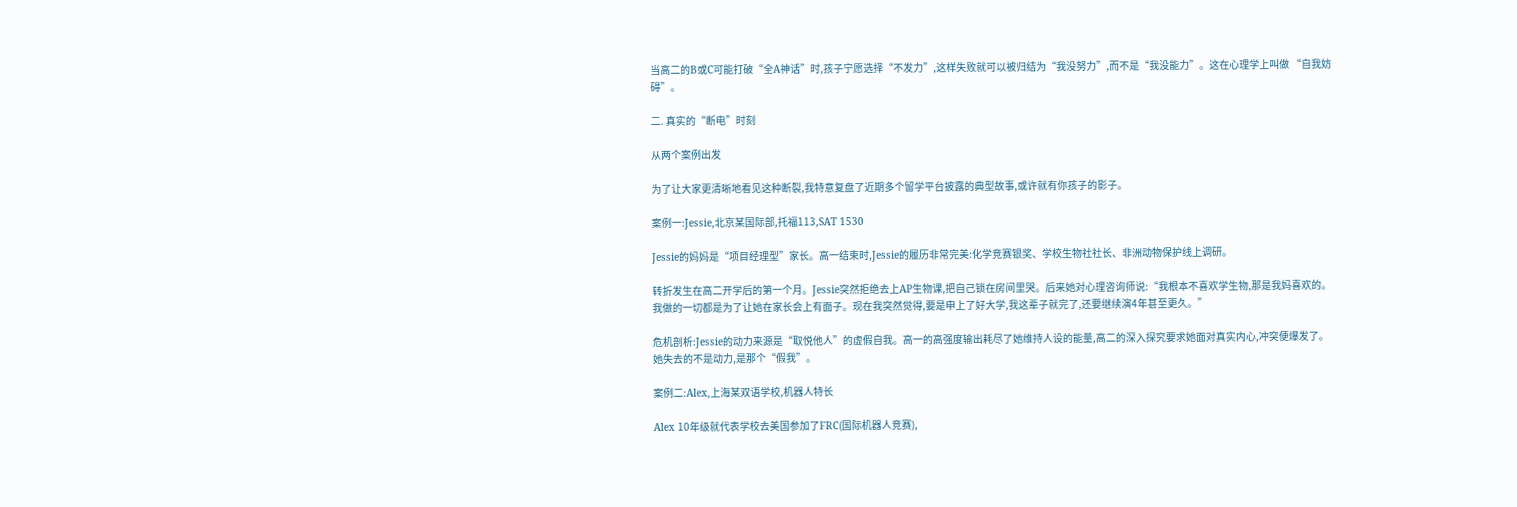当高二的B或C可能打破“全A神话”时,孩子宁愿选择“不发力”,这样失败就可以被归结为“我没努力”,而不是“我没能力”。这在心理学上叫做 “自我妨碍”。

二. 真实的“断电”时刻

从两个案例出发

为了让大家更清晰地看见这种断裂,我特意复盘了近期多个留学平台披露的典型故事,或许就有你孩子的影子。

案例一:Jessie,北京某国际部,托福113,SAT 1530

Jessie的妈妈是“项目经理型”家长。高一结束时,Jessie的履历非常完美:化学竞赛银奖、学校生物社社长、非洲动物保护线上调研。

转折发生在高二开学后的第一个月。Jessie突然拒绝去上AP生物课,把自己锁在房间里哭。后来她对心理咨询师说:“我根本不喜欢学生物,那是我妈喜欢的。我做的一切都是为了让她在家长会上有面子。现在我突然觉得,要是申上了好大学,我这辈子就完了,还要继续演4年甚至更久。”

危机剖析:Jessie的动力来源是“取悦他人”的虚假自我。高一的高强度输出耗尽了她维持人设的能量,高二的深入探究要求她面对真实内心,冲突便爆发了。她失去的不是动力,是那个“假我”。

案例二:Alex,上海某双语学校,机器人特长

Alex 10年级就代表学校去美国参加了FRC(国际机器人竞赛),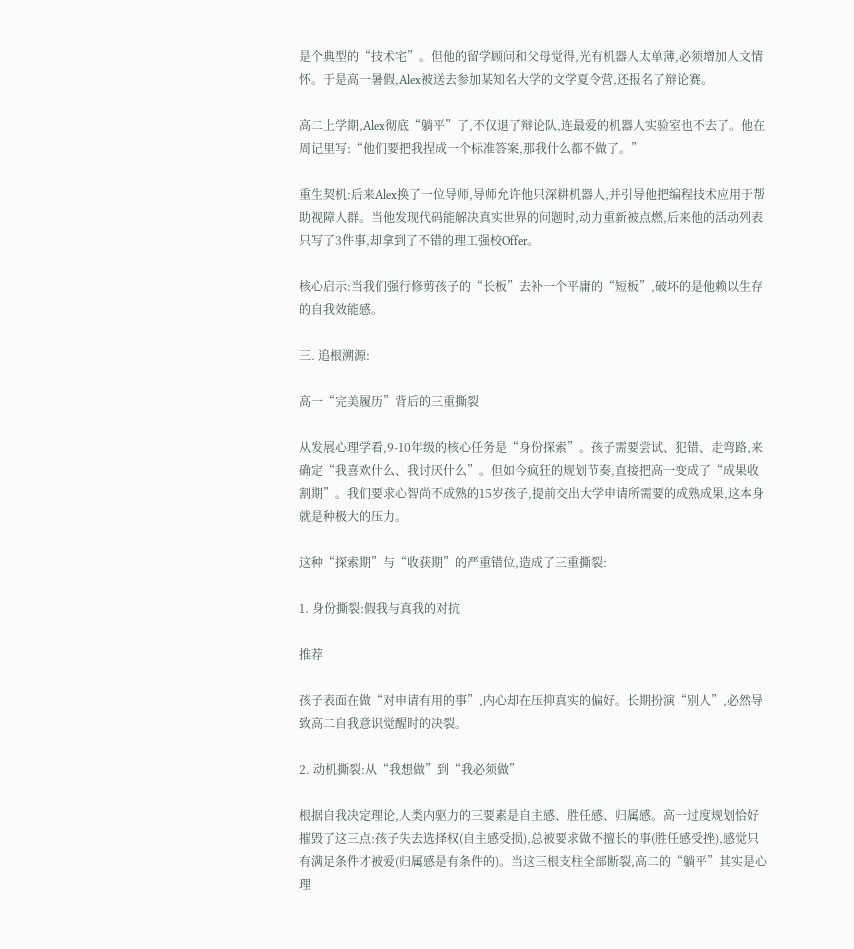是个典型的“技术宅”。但他的留学顾问和父母觉得,光有机器人太单薄,必须增加人文情怀。于是高一暑假,Alex被送去参加某知名大学的文学夏令营,还报名了辩论赛。

高二上学期,Alex彻底“躺平”了,不仅退了辩论队,连最爱的机器人实验室也不去了。他在周记里写:“他们要把我捏成一个标准答案,那我什么都不做了。”

重生契机:后来Alex换了一位导师,导师允许他只深耕机器人,并引导他把编程技术应用于帮助视障人群。当他发现代码能解决真实世界的问题时,动力重新被点燃,后来他的活动列表只写了3件事,却拿到了不错的理工强校Offer。

核心启示:当我们强行修剪孩子的“长板”去补一个平庸的“短板”,破坏的是他赖以生存的自我效能感。

三. 追根溯源:

高一“完美履历”背后的三重撕裂

从发展心理学看,9-10年级的核心任务是“身份探索”。孩子需要尝试、犯错、走弯路,来确定“我喜欢什么、我讨厌什么”。但如今疯狂的规划节奏,直接把高一变成了“成果收割期”。我们要求心智尚不成熟的15岁孩子,提前交出大学申请所需要的成熟成果,这本身就是种极大的压力。

这种“探索期”与“收获期”的严重错位,造成了三重撕裂:

1. 身份撕裂:假我与真我的对抗

推荐

孩子表面在做“对申请有用的事”,内心却在压抑真实的偏好。长期扮演“别人”,必然导致高二自我意识觉醒时的决裂。

2. 动机撕裂:从“我想做”到“我必须做”

根据自我决定理论,人类内驱力的三要素是自主感、胜任感、归属感。高一过度规划恰好摧毁了这三点:孩子失去选择权(自主感受损),总被要求做不擅长的事(胜任感受挫),感觉只有满足条件才被爱(归属感是有条件的)。当这三根支柱全部断裂,高二的“躺平”其实是心理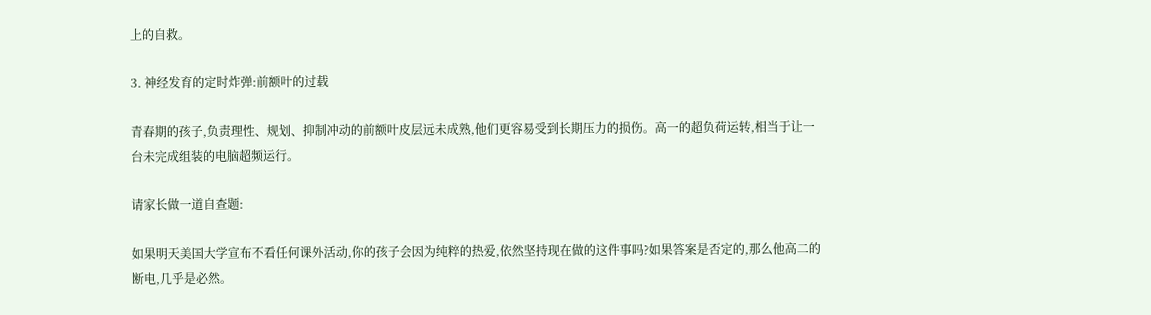上的自救。

3. 神经发育的定时炸弹:前额叶的过载

青春期的孩子,负责理性、规划、抑制冲动的前额叶皮层远未成熟,他们更容易受到长期压力的损伤。高一的超负荷运转,相当于让一台未完成组装的电脑超频运行。

请家长做一道自查题:

如果明天美国大学宣布不看任何课外活动,你的孩子会因为纯粹的热爱,依然坚持现在做的这件事吗?如果答案是否定的,那么他高二的断电,几乎是必然。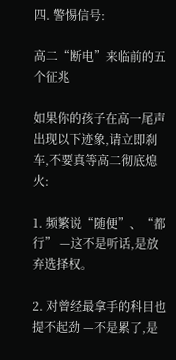四. 警惕信号:

高二“断电”来临前的五个征兆

如果你的孩子在高一尾声出现以下迹象,请立即刹车,不要真等高二彻底熄火:

1. 频繁说“随便”、“都行” —这不是听话,是放弃选择权。

2. 对曾经最拿手的科目也提不起劲 —不是累了,是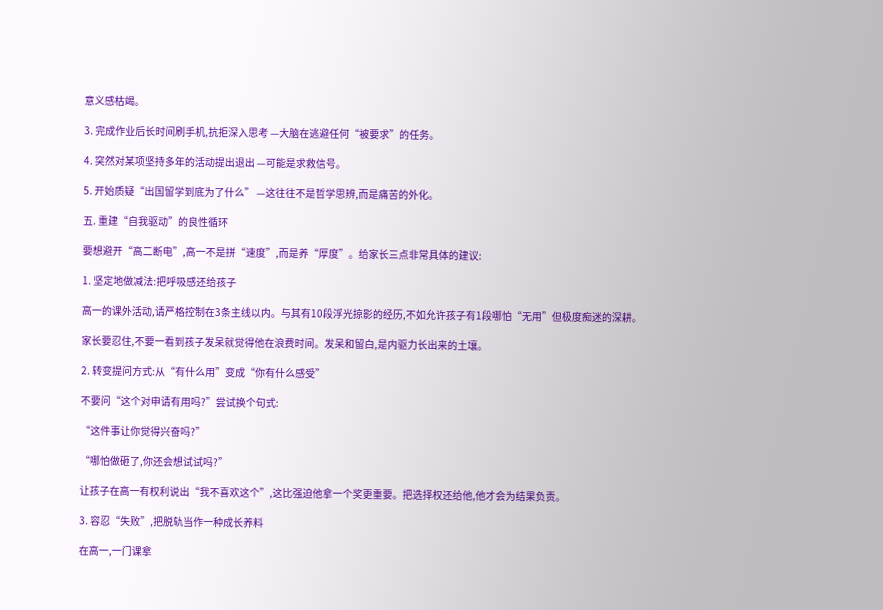意义感枯竭。

3. 完成作业后长时间刷手机,抗拒深入思考 —大脑在逃避任何“被要求”的任务。

4. 突然对某项坚持多年的活动提出退出 —可能是求救信号。

5. 开始质疑“出国留学到底为了什么” —这往往不是哲学思辨,而是痛苦的外化。

五. 重建“自我驱动”的良性循环

要想避开“高二断电”,高一不是拼“速度”,而是养“厚度”。给家长三点非常具体的建议:

1. 坚定地做减法:把呼吸感还给孩子

高一的课外活动,请严格控制在3条主线以内。与其有10段浮光掠影的经历,不如允许孩子有1段哪怕“无用”但极度痴迷的深耕。

家长要忍住,不要一看到孩子发呆就觉得他在浪费时间。发呆和留白,是内驱力长出来的土壤。

2. 转变提问方式:从“有什么用”变成“你有什么感受”

不要问“这个对申请有用吗?”尝试换个句式:

“这件事让你觉得兴奋吗?”

“哪怕做砸了,你还会想试试吗?”

让孩子在高一有权利说出“我不喜欢这个”,这比强迫他拿一个奖更重要。把选择权还给他,他才会为结果负责。

3. 容忍“失败”,把脱轨当作一种成长养料

在高一,一门课拿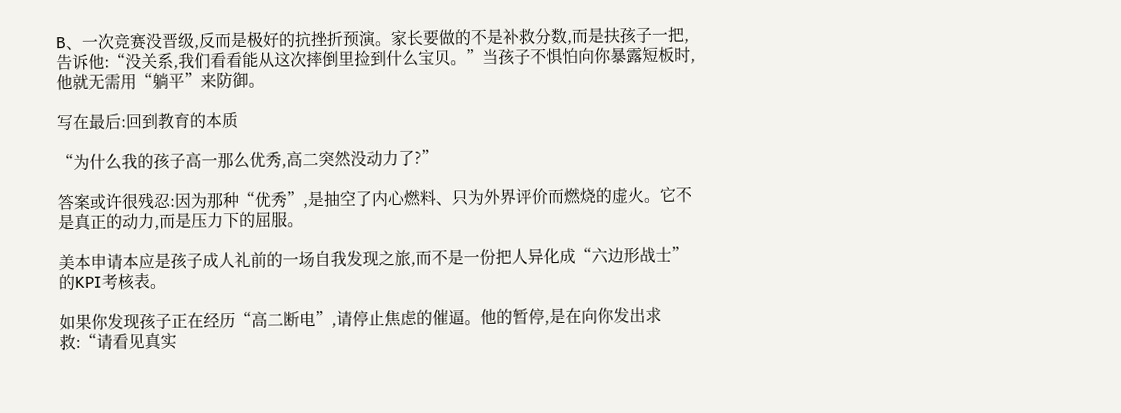B、一次竞赛没晋级,反而是极好的抗挫折预演。家长要做的不是补救分数,而是扶孩子一把,告诉他:“没关系,我们看看能从这次摔倒里捡到什么宝贝。”当孩子不惧怕向你暴露短板时,他就无需用“躺平”来防御。

写在最后:回到教育的本质

“为什么我的孩子高一那么优秀,高二突然没动力了?”

答案或许很残忍:因为那种“优秀”,是抽空了内心燃料、只为外界评价而燃烧的虚火。它不是真正的动力,而是压力下的屈服。

美本申请本应是孩子成人礼前的一场自我发现之旅,而不是一份把人异化成“六边形战士”的KPI考核表。

如果你发现孩子正在经历“高二断电”,请停止焦虑的催逼。他的暂停,是在向你发出求救:“请看见真实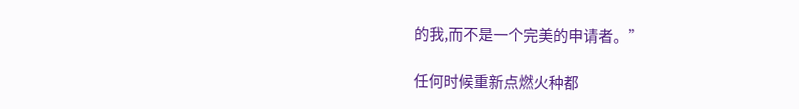的我,而不是一个完美的申请者。”

任何时候重新点燃火种都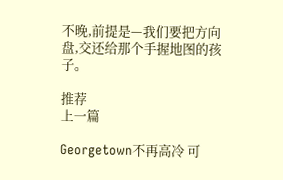不晚,前提是—我们要把方向盘,交还给那个手握地图的孩子。

推荐
上一篇

Georgetown不再高冷 可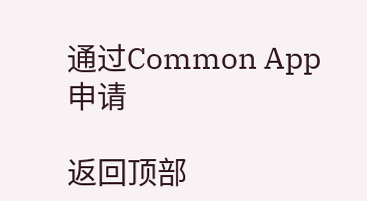通过Common App申请

返回顶部